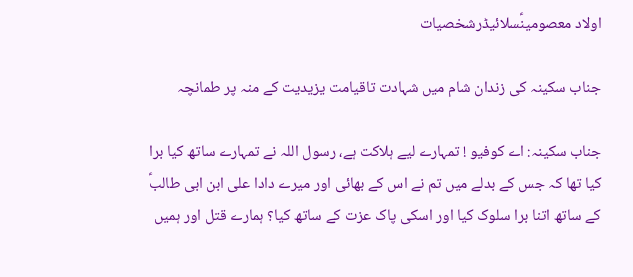اولاد معصومینؑسلائیڈرشخصیات

جناب سکینہ کی زندان شام میں شہادت تاقیامت یزیدیت کے منہ پر طمانچہ

جناب سکینہ: اے کوفیو ! تمہارے لیے ہلاکت ہے، رسول اللہ نے تمہارے ساتھ کیا برا کیا تھا کہ جس کے بدلے میں تم نے اس کے بھائی اور میرے دادا علی ابن ابی طالبؑ کے ساتھ اتنا برا سلوک کیا اور اسکی پاک عزت کے ساتھ کیا؟ ہمارے قتل اور ہمیں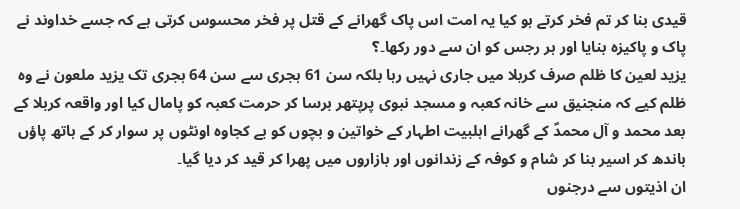قیدی بنا کر تم فخر کرتے ہو کیا یہ امت اس پاک گھرانے کے قتل پر فخر محسوس کرتی ہے کہ جسے خداوند نے پاک و پاکیزہ بنایا اور ہر رجس کو ان سے دور رکھا۔؟
یزید لعین کا ظلم صرف کربلا میں جاری نہیں رہا بلکہ سن 61 ہجری سے سن 64 ہجری تک یزید ملعون نے وہ ظلم کیے کہ منجنیق سے خانہ کعبہ و مسجد نبوی پرپتھر برسا کر حرمت کعبہ کو پامال کیا اور واقعہ کربلا کے بعد محمد و آل محمدؐ کے گھرانے اہلبیت اطہار کے خواتین و بچوں کو بے کجاوہ اونٹوں پر سوار کر کے ہاتھ پاؤں باندھ کر اسیر بنا کر شام و کوفہ کے زندانوں اور بازاروں میں پھرا کر قید کر دیا گیا۔
ان اذیتوں سے درجنوں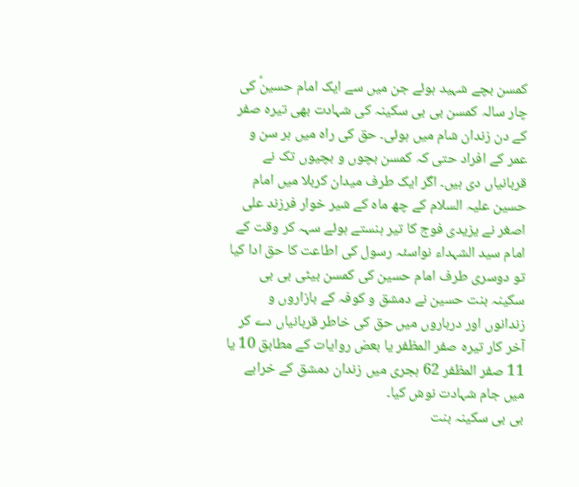کمسن بچے شہید ہوئے جن میں سے ایک امام حسینؑ کی چار سالہ کمسن بی بی سکینہ کی شہادت بھی تیرہ صفر کے دن زندان شام میں ہوئی۔ حق کی راہ میں ہر سن و عمر کے افراد حتی کہ کمسن بچوں و بچیوں تک نے قربانیاں دی ہیں۔ اگر ایک طرف میدان کربلا میں امام حسین علیہ السلام کے چھ ماہ کے شیر خوار فرزند علی اصغر نے یزیدی فوج کا تیر ہنستے ہوئے سہہ کر وقت کے امام سید الشہداء نواسئہ رسول کی اطاعت کا حق ادا کیا تو دوسری طرف امام حسین کی کمسن بیٹی بی بی سکینہ بنت حسین نے دمشق و کوفہ کے بازاروں و زندانوں اور درباروں میں حق کی خاطر قربانیاں دے کر آخر کار تیرہ صفر المظفر یا بعض روایات کے مطابق 10 یا 11 صفر المظفر 62 ہجری میں زندان دمشق کے خرابے میں جام شہادت نوش کیا۔
بی بی سکینہ بنت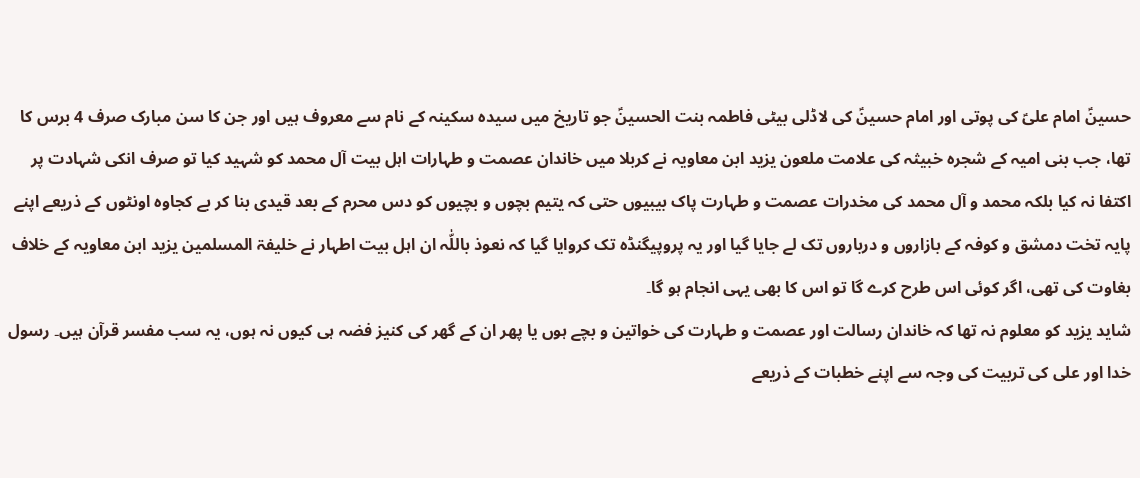حسینؑ امام علیؑ کی پوتی اور امام حسینؑ کی لاڈلی بیٹی فاطمہ بنت الحسینؑ جو تاریخ میں سیدہ سکینہ کے نام سے معروف ہیں اور جن کا سن مبارک صرف 4 برس کا تھا، جب بنی امیہ کے شجرہ خبیثہ کی علامت ملعون یزید ابن معاویہ نے کربلا میں خاندان عصمت و طہارات اہل بیت آل محمد کو شہید کیا تو صرف انکی شہادت پر اکتفا نہ کیا بلکہ محمد و آل محمد کی مخدرات عصمت و طہارت پاک بیبیوں حتی کہ یتیم بچوں و بچیوں کو دس محرم کے بعد قیدی بنا کر بے کجاوہ اونٹوں کے ذریعے اپنے پایہ تخت دمشق و کوفہ کے بازاروں و درباروں تک لے جایا گیا اور یہ پروپیگنڈہ تک کروایا گیا کہ نعوذ باللّٰہ ان اہل بیت اطہار نے خلیفۃ المسلمین یزید ابن معاویہ کے خلاف بغاوت کی تھی، اگر کوئی اس طرح کرے گا تو اس کا بھی یہی انجام ہو گا۔
شاید یزید کو معلوم نہ تھا کہ خاندان رسالت اور عصمت و طہارت کی خواتین و بچے ہوں یا پھر ان کے گھر کی کنیز فضہ ہی کیوں نہ ہوں، یہ سب مفسر قرآن ہیں۔ رسول خدا اور علی کی تربیت کی وجہ سے اپنے خطبات کے ذریعے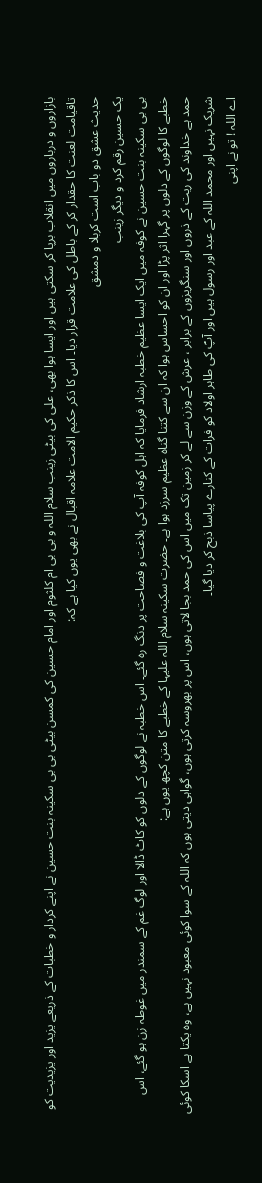بازاروں و درباروں میں انقلاب برپا کر سکتی ہیں اور ایسا ہوا بھی، علی کی بیٹی زینب سلام اللہ و بی بی ام کلثوم اور امام حسین کی کمسن بیٹی بی بی سکینہ بنت حسین نے اپنے کردار و خطبات کے ذریعے یزید اور یزیدیت کو تاقیامت لعنت کا حقدار کر کے باطل کی علامت قرار دیا۔ اس کا ذکر حکیم الامت علامہ اقبال نے بھی یوں کیا ہے کہ:
حدیث عشق دو باب است کربلا و دمشق
یک حسین رقم کرد و دیگر زینب
بی بی سکینہ بنت حسین نے کوفہ میں ایک ایسا عظیم خطبہ ارشاد فرمایا کہ اہل کوفہ آپ کی بلاغت و فصاحت پر دنگ رہ گئے۔ اس خطبہ نے لوگوں کے دلوں کو کاٹ ڈالا اور لوگ غم کے سمندر میں غوطہ زن ہو گئے، اس خطبے کا لوگوں کے دلوں پر گہرا اثر پڑا اور ان کو احساس ہوا کہ ان سے کتنا گناہ عظیم سرزد ہوا ہے۔ حضرت سکینہ سلام اللہ علیہا کے خطبے کا متن کچھ یوں ہے:
حمد ہے خداوند کی ریت کے ذروں اور سنگریزوں کے برابر ، عرش کے وزن سے لے کر زمین تک میں اس کی حمد بجا لاتی ہوں، اس پر بھروسہ کرتی ہوں، گواہی دیتی ہوں کہ اللہ کے سوا کوئی معبود نہیں ہے، وہ یکتا ہے اسکا کوئی شریک نہیں اور محمد اللہ کے عبد اور رسول ہیں اور آپؐ کی طاہر اولاد کو فرات کے کنارے پیاسا ذبح کر دیا گیا۔
اے اللہ ! تو نے اپنی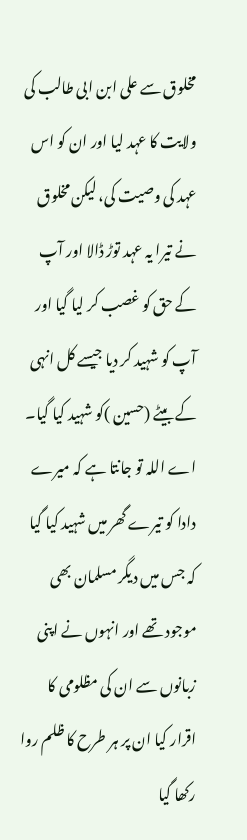مخلوق سے علی ابن ابی طالب کی ولایت کا عہد لیا اور ان کو اس عہد کی وصیت کی، لیکن مخلوق نے تیرا یہ عہد توڑ ڈالا اور آپ کے حق کو غصب کر لیا گیا اور آپ کو شہید کر دیا جیسے کل انہی کے بیٹے (حسین )کو شہید کیا گیا۔
اے اللہ تو جانتا ہے کہ میرے دادا کو تیرے گھر میں شہید کیا گیا کہ جس میں دیگر مسلمان بھی موجود تھے اور انہوں نے اپنی زبانوں سے ان کی مظلومی کا اقرار کیا ان پر ہر طرح کا ظلم روا رکھا گیا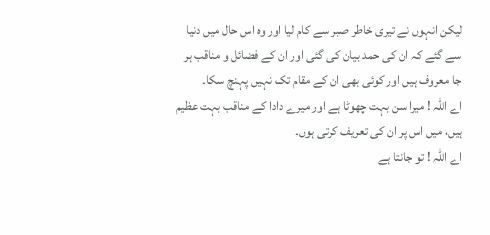لیکن انہوں نے تیری خاطر صبر سے کام لیا اور وہ اس حال میں دنیا سے گئے کہ ان کی حمد بیان کی گئی اور ان کے فضائل و مناقب ہر جا معروف ہیں اور کوئی بھی ان کے مقام تک نہیں پہنچ سکا۔
اے اللہ ! میرا سن بہت چھوٹا ہے اور میرے دادا کے مناقب بہت عظیم ہیں، میں اس پر ان کی تعریف کرتی ہوں۔
اے اللہ ! تو جانتا ہے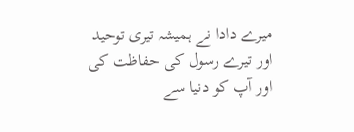میرے دادا نے ہمیشہ تیری توحید اور تیرے رسول کی حفاظت کی اور آپ کو دنیا سے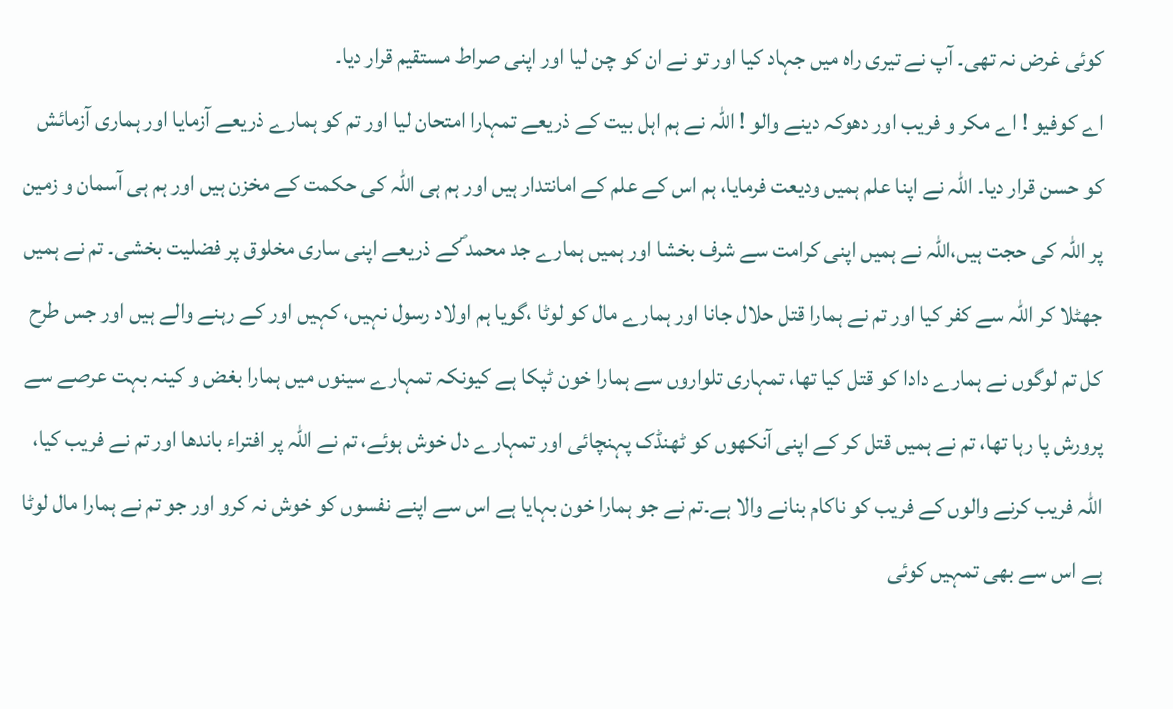کوئی غرض نہ تھی۔ آپ نے تیری راہ میں جہاد کیا اور تو نے ان کو چن لیا اور اپنی صراط مستقیم قرار دیا۔
اے کوفیو ! اے مکر و فریب اور دھوکہ دینے والو ! اللہ نے ہم اہل بیت کے ذریعے تمہارا امتحان لیا اور تم کو ہمارے ذریعے آزمایا اور ہماری آزمائش کو حسن قرار دیا۔ اللہ نے اپنا علم ہمیں ودیعت فرمایا، ہم اس کے علم کے امانتدار ہیں اور ہم ہی اللہ کی حکمت کے مخزن ہیں اور ہم ہی آسمان و زمین پر اللہ کی حجت ہیں،اللہ نے ہمیں اپنی کرامت سے شرف بخشا اور ہمیں ہمارے جد محمد ؐکے ذریعے اپنی ساری مخلوق پر فضلیت بخشی۔ تم نے ہمیں جھٹلا کر اللہ سے کفر کیا اور تم نے ہمارا قتل حلال جانا اور ہمارے مال کو لوٹا ،گویا ہم اولاد رسول نہیں، کہیں اور کے رہنے والے ہیں اور جس طرح کل تم لوگوں نے ہمارے دادا کو قتل کیا تھا، تمہاری تلواروں سے ہمارا خون ٹپکا ہے کیونکہ تمہارے سینوں میں ہمارا بغض و کینہ بہت عرصے سے پرورش پا رہا تھا، تم نے ہمیں قتل کر کے اپنی آنکھوں کو ٹھنڈک پہنچائی اور تمہارے دل خوش ہوئے، تم نے اللہ پر افتراء باندھا اور تم نے فریب کیا، اللہ فریب کرنے والوں کے فریب کو ناکام بنانے والا ہے۔تم نے جو ہمارا خون بہایا ہے اس سے اپنے نفسوں کو خوش نہ کرو اور جو تم نے ہمارا مال لوٹا ہے اس سے بھی تمہیں کوئی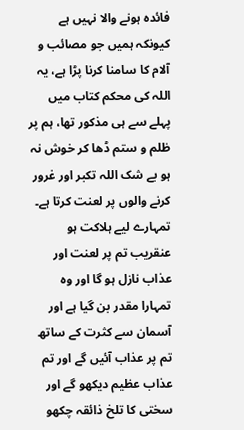فائدہ ہونے والا نہیں ہے کیونکہ ہمیں جو مصائب و آلام کا سامنا کرنا پڑا ہے، یہ اللہ کی محکم کتاب میں پہلے سے ہی مذکور تھا، ہم پر ظلم و ستم ڈھا کر خوش نہ ہو بے شک اللہ تکبر اور غرور کرنے والوں پر لعنت کرتا ہے۔
تمہارے لیے ہلاکت ہو عنقریب تم پر لعنت اور عذاب نازل ہو گا اور وہ تمہارا مقدر بن گیا ہے اور آسمان سے کثرت کے ساتھ تم پر عذاب آئیں گے اور تم عذاب عظیم دیکھو گے اور سختی کا تلخ ذائقہ چکھو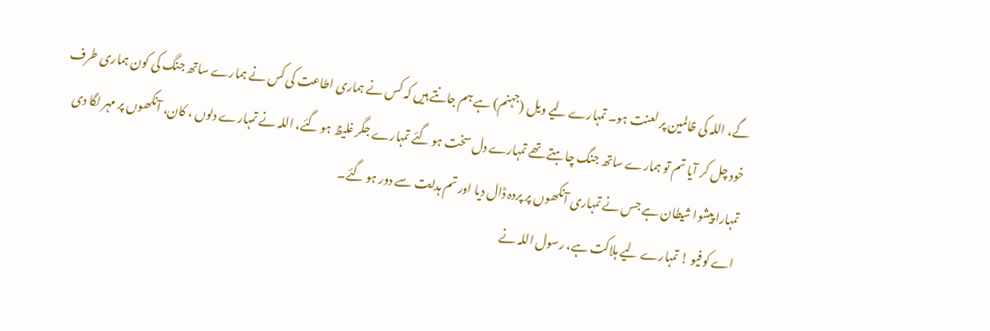گے، اللہ کی ظالمین پر لعنت ہو۔ تمہارے لیے ویل (جہنم) ہے ہم جانتے ہیں کہ کس نے ہماری اطاعت کی کس نے ہمارے ساتھ جنگ کی کون ہماری طرف خود چل کر آیا تم تو ہمارے ساتھ جنگ چاہتے تھے تمہارے دل سخت ہو گئے تمہارے جگر غلیظ ہو گئے، اللہ نے تمہارے دلوں ، کان، آنکھوں پر مہر لگا دی تمہارا پیشوا شیطان ہے جس نے تمہاری آنکھوں پر پردہ ڈال دیا اور تم ہدایت سے دور ہو گئے۔
اے کوفیو ! تمہارے لیے ہلاکت ہے، رسول اللہ نے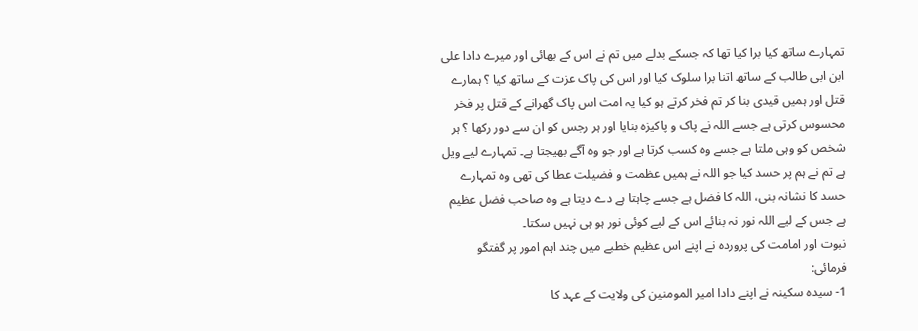تمہارے ساتھ کیا برا کیا تھا کہ جسکے بدلے میں تم نے اس کے بھائی اور میرے دادا علی ابن ابی طالب کے ساتھ اتنا برا سلوک کیا اور اس کی پاک عزت کے ساتھ کیا ؟ ہمارے قتل اور ہمیں قیدی بنا کر تم فخر کرتے ہو کیا یہ امت اس پاک گھرانے کے قتل پر فخر محسوس کرتی ہے جسے اللہ نے پاک و پاکیزہ بنایا اور ہر رجس کو ان سے دور رکھا ؟ ہر شخص کو وہی ملتا ہے جسے وہ کسب کرتا ہے اور جو وہ آگے بھیجتا ہے۔ تمہارے لیے ویل ہے تم نے ہم پر حسد کیا جو اللہ نے ہمیں عظمت و فضیلت عطا کی تھی وہ تمہارے حسد کا نشانہ بنی، اللہ کا فضل ہے جسے چاہتا ہے دے دیتا ہے وہ صاحب فضل عظیم ہے جس کے لیے اللہ نور نہ بنائے اس کے لیے کوئی نور ہو ہی نہیں سکتا۔
نبوت اور امامت کی پروردہ نے اپنے اس عظیم خطبے میں چند اہم امور پر گفتگو فرمائی:
1- سیدہ سکینہ نے اپنے دادا امیر المومنین کی ولایت کے عہد کا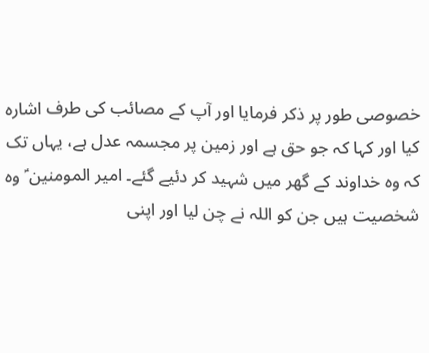خصوصی طور پر ذکر فرمایا اور آپ کے مصائب کی طرف اشارہ کیا اور کہا کہ جو حق ہے اور زمین پر مجسمہ عدل ہے، یہاں تک کہ وہ خداوند کے گھر میں شہید کر دئیے گئے۔ امیر المومنین ؑ وہ شخصیت ہیں جن کو اللہ نے چن لیا اور اپنی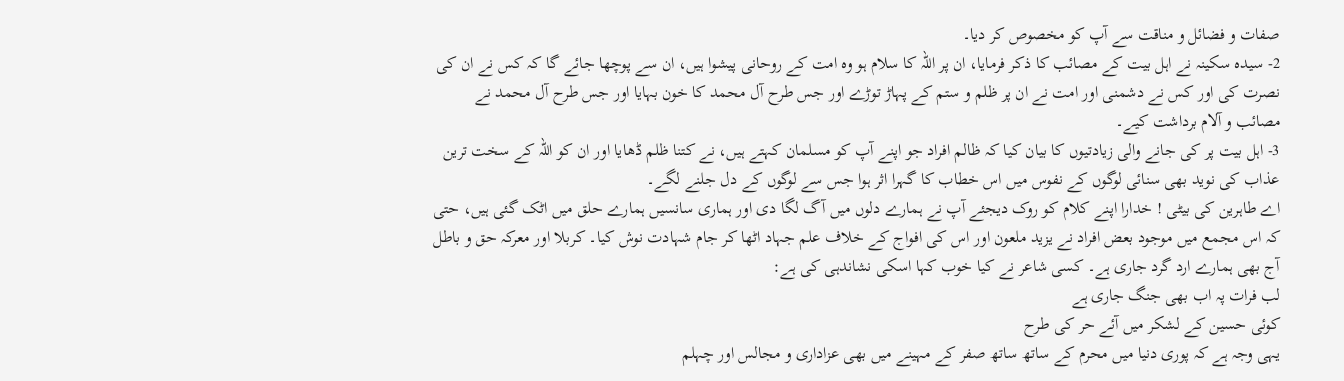صفات و فضائل و مناقت سے آپ کو مخصوص کر دیا۔
2- سیدہ سکینہ نے اہل بیت کے مصائب کا ذکر فرمایا، ان پر اللہ کا سلام ہو وہ امت کے روحانی پیشوا ہیں، ان سے پوچھا جائے گا کہ کس نے ان کی نصرت کی اور کس نے دشمنی اور امت نے ان پر ظلم و ستم کے پہاڑ توڑے اور جس طرح آل محمد کا خون بہایا اور جس طرح آل محمد نے مصائب و آلام برداشت کیے۔
3- اہل بیت پر کی جانے والی زیادتیوں کا بیان کیا کہ ظالم افراد جو اپنے آپ کو مسلمان کہتے ہیں، نے کتنا ظلم ڈھایا اور ان کو اللہ کے سخت ترین عذاب کی نوید بھی سنائی لوگوں کے نفوس میں اس خطاب کا گہرا اثر ہوا جس سے لوگوں کے دل جلنے لگے۔
اے طاہرین کی بیٹی ! خدارا اپنے کلام کو روک دیجئے آپ نے ہمارے دلوں میں آگ لگا دی اور ہماری سانسیں ہمارے حلق میں اٹک گئی ہیں، حتی کہ اس مجمع میں موجود بعض افراد نے یزید ملعون اور اس کی افواج کے خلاف علم جہاد اٹھا کر جام شہادت نوش کیا۔ کربلا اور معرکہ حق و باطل آج بھی ہمارے ارد گرد جاری ہے۔ کسی شاعر نے کیا خوب کہا اسکی نشاندہی کی ہے:
لب فرات پہ اب بھی جنگ جاری ہے
کوئی حسین کے لشکر میں آئے حر کی طرح
یہی وجہ ہے کہ پوری دنیا میں محرم کے ساتھ ساتھ صفر کے مہینے میں بھی عزاداری و مجالس اور چہلم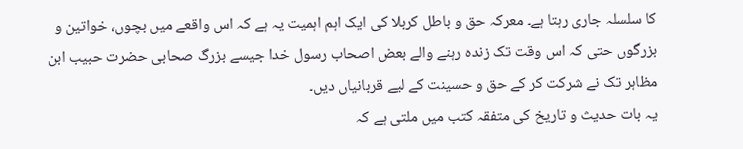کا سلسلہ جاری رہتا ہے۔ معرکہ حق و باطل کربلا کی ایک اہم اہمیت یہ ہے کہ اس واقعے میں بچوں، خواتین و بزرگوں حتی کہ اس وقت تک زندہ رہنے والے بعض اصحاب رسول خدا جیسے بزرگ صحابی حضرت حبیب ابن مظاہر تک نے شرکت کر کے حق و حسینت کے لیے قربانیاں دیں۔
یہ بات حدیث و تاریخ کی متفقہ کتب میں ملتی ہے کہ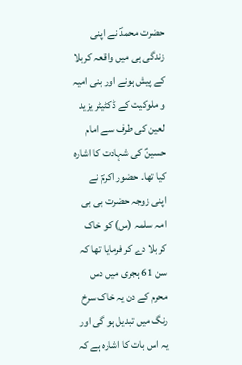حضرت محمدؐ نے اپنی زندگی ہی میں واقعہ کربلا کے پیش ہونے اور بنی امیہ و ملوکیت کے ڈکٹیٹر یزید لعین کی طرف سے امام حسینؑ کی شہادت کا اشارہ کیا تھا۔ حضور اکرمؐ نے اپنی زوجہ حضرت بی بی امہ سلمہ (س) کو خاک کربلا دے کر فرمایا تھا کہ سن 61 ہجری میں دس محرم کے دن یہ خاک سرخ رنگ میں تبدیل ہو گی اور یہ اس بات کا اشارہ ہے کہ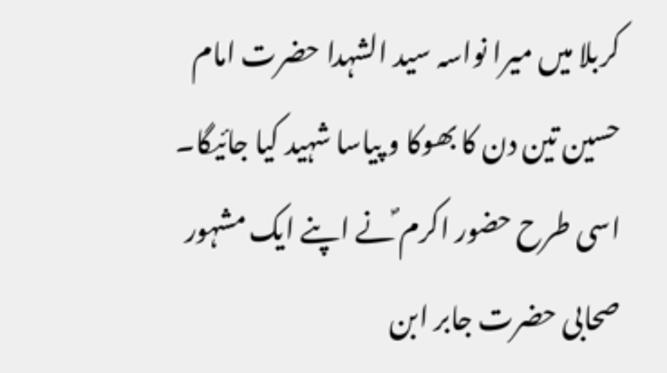کربلا میں میرا نواسہ سید الشہدا حضرت امام حسین تین دن کا بھوکا و پیاسا شہید کیا جائیگا۔
اسی طرح حضور اکرم ؐنے اپنے ایک مشہور صحابی حضرت جابر ابن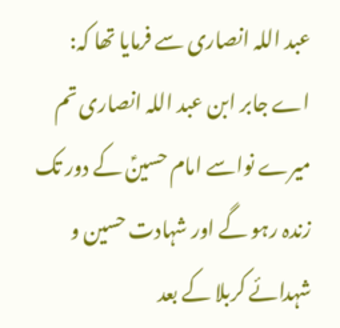عبد اللہ انصاری سے فرمایا تھا کہ:
اے جابر ابن عبد اللہ انصاری تم میرے نواسے امام حسینؑ کے دور تک زندہ رہو گے اور شہادت حسین و شہدائے کربلا کے بعد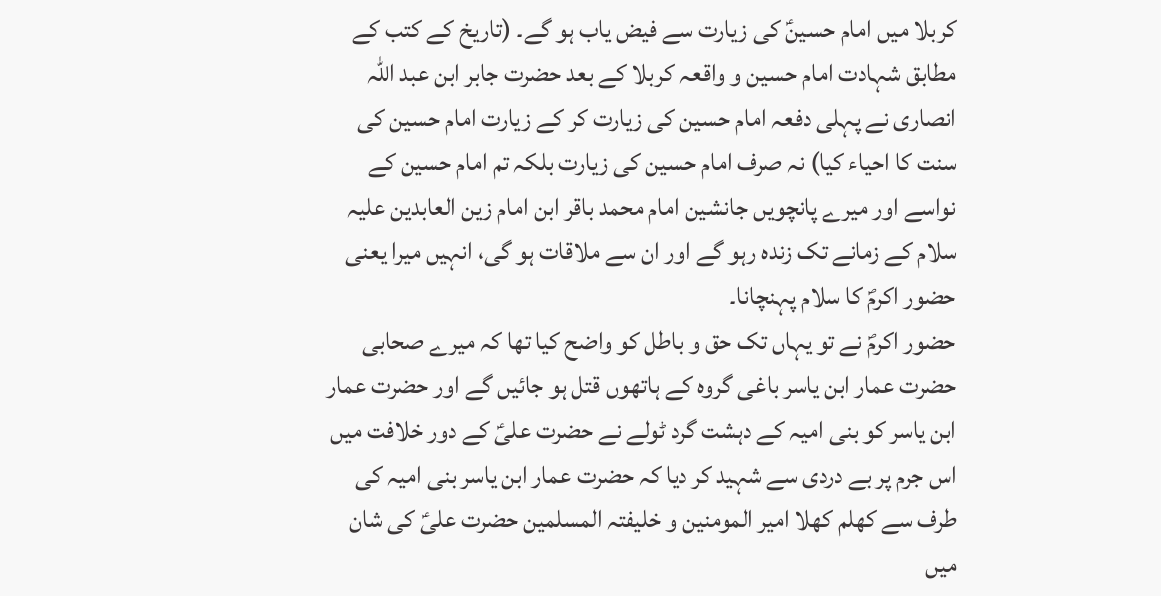کربلا میں امام حسینؑ کی زیارت سے فیض یاب ہو گے۔ (تاریخ کے کتب کے مطابق شہادت امام حسین و واقعہ کربلا کے بعد حضرت جابر ابن عبد اللہ انصاری نے پہلی دفعہ امام حسین کی زیارت کر کے زیارت امام حسین کی سنت کا احیاء کیا) نہ صرف امام حسین کی زیارت بلکہ تم امام حسین کے نواسے اور میرے پانچویں جانشین امام محمد باقر ابن امام زین العابدین علیہ سلام کے زمانے تک زندہ رہو گے اور ان سے ملاقات ہو گی، انہیں میرا یعنی حضور اکرمؐ کا سلام پہنچانا۔
حضور اکرمؐ نے تو یہاں تک حق و باطل کو واضح کیا تھا کہ میرے صحابی حضرت عمار ابن یاسر باغی گروہ کے ہاتھوں قتل ہو جائیں گے اور حضرت عمار ابن یاسر کو بنی امیہ کے دہشت گرد ٹولے نے حضرت علیؑ کے دور خلافت میں اس جرم پر بے دردی سے شہید کر دیا کہ حضرت عمار ابن یاسر بنی امیہ کی طرف سے کھلم کھلا امیر المومنین و خلیفتہ المسلمین حضرت علیؑ کی شان میں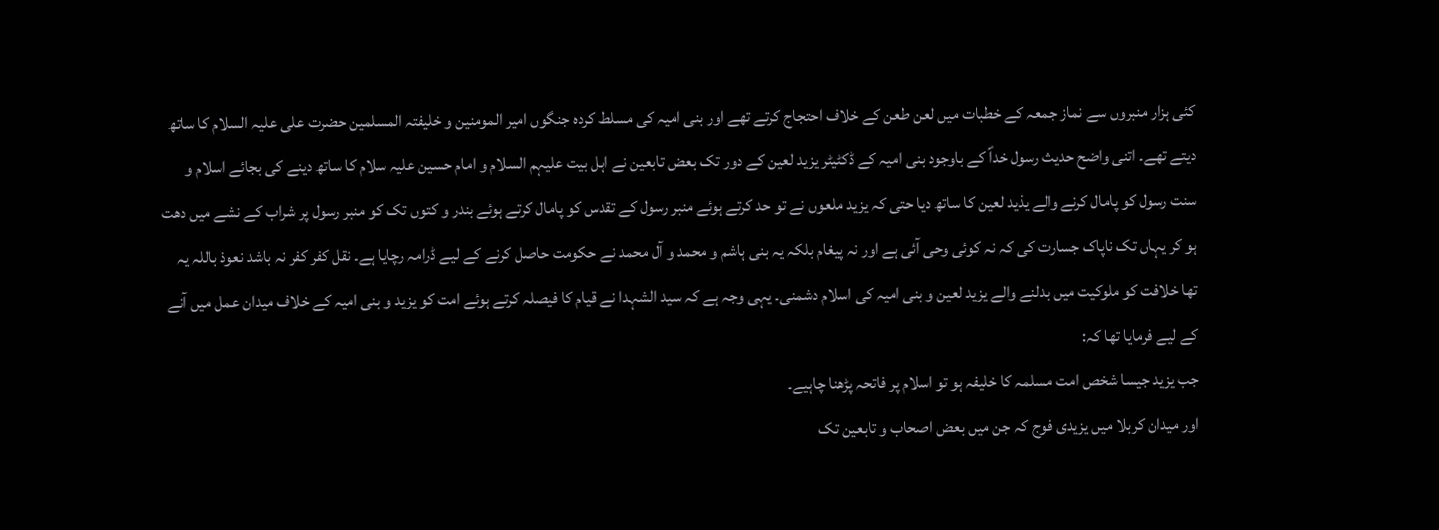کئی ہزار منبروں سے نماز جمعہ کے خطبات میں لعن طعن کے خلاف احتجاج کرتے تھے اور بنی امیہ کی مسلط کردہ جنگوں امیر المومنین و خلیفتہ المسلمین حضرت علی علیہ السلام کا ساتھ دیتے تھے۔ اتنی واضح حدیث رسول خداؐ کے باوجود بنی امیہ کے ڈکٹیٹر یزید لعین کے دور تک بعض تابعین نے اہل بیت علیہم السلام و امام حسین علیہ سلام کا ساتھ دینے کی بجائے اسلام و سنت رسول کو پامال کرنے والے یذید لعین کا ساتھ دیا حتی کہ یزید ملعوں نے تو حد کرتے ہوئے منبر رسول کے تقدس کو پامال کرتے ہوئے بندر و کتوں تک کو منبر رسول پر شراب کے نشے میں دھت ہو کر یہاں تک ناپاک جسارت کی کہ نہ کوئی وحی آئی ہے اور نہ پیغام بلکہ یہ بنی ہاشم و محمد و آل محمد نے حکومت حاصل کرنے کے لیے ڈرامہ رچایا ہے۔ نقل کفر کفر نہ باشد نعوذ باللہ یہ تھا خلافت کو ملوکیت میں بدلنے والے یزید لعین و بنی امیہ کی اسلام دشمنی۔ یہی وجہ ہے کہ سید الشہدا نے قیام کا فیصلہ کرتے ہوئے امت کو یزید و بنی امیہ کے خلاف میدان عمل میں آنے کے لیے فرمایا تھا کہ:
جب یزید جیسا شخص امت مسلمہ کا خلیفہ ہو تو اسلام پر فاتحہ پڑھنا چاہیے۔
اور میدان کربلا میں یزیدی فوج کہ جن میں بعض اصحاب و تابعین تک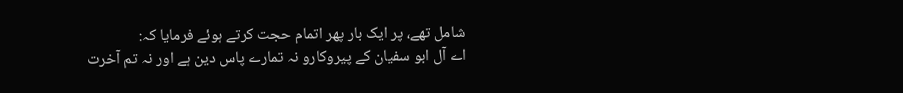شامل تھے، پر ایک بار پھر اتمام حجت کرتے ہوئے فرمایا کہ:
اے آل ابو سفیان کے پیروکارو نہ تمارے پاس دین ہے اور نہ تم آخرت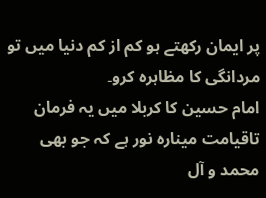پر ایمان رکھتے ہو کم از کم دنیا میں تو مردانگی کا مظاہرہ کرو۔
امام حسین کا کربلا میں یہ فرمان تاقیامت مینارہ نور ہے کہ جو بھی محمد و آل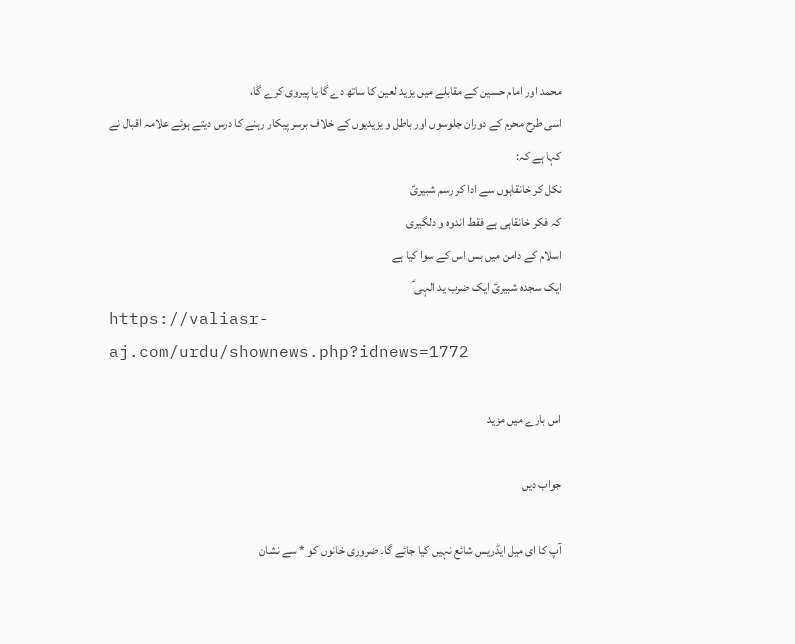محمد اور امام حسین کے مقابلے میں یزید لعین کا ساتھ دے گا یا پیروی کرے گا،
اسی طرح محرم کے دوران جلوسوں اور باطل و یزیدیوں کے خلاف برسر پیکار رہنے کا درس دیتے ہوئے علامہ اقبال نے کہا ہے کہ:
نکل کر خانقاہوں سے ادا کر رسم شبیریؑ
کہ فکر خانقاہی ہے فقط اندوہ و دلگیری
اسلام کے دامن میں بس اس کے سوا کیا ہے
ایک سجدہ شبیریؑ ایک ضرب ید الہی ؑ
https://valiasr-aj.com/urdu/shownews.php?idnews=1772

اس بارے میں مزید

جواب دیں

آپ کا ای میل ایڈریس شائع نہیں کیا جائے گا۔ ضروری خانوں کو * سے نشان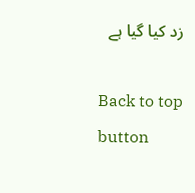زد کیا گیا ہے

Back to top button